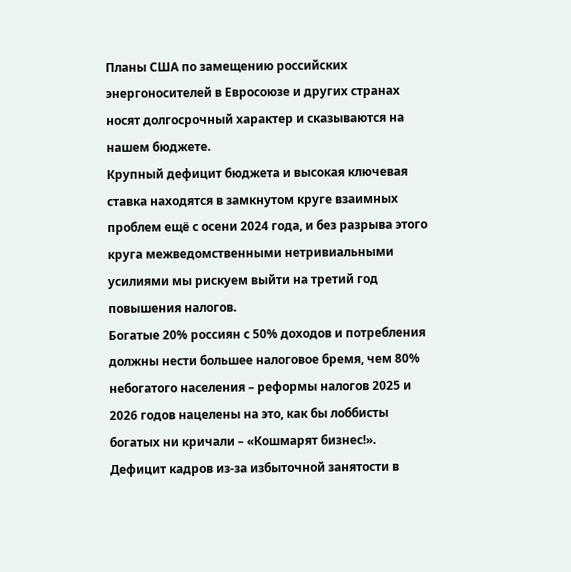Планы США по замещению российских энергоносителей в Евросоюзе и других странах носят долгосрочный характер и сказываются на нашем бюджете.
Крупный дефицит бюджета и высокая ключевая ставка находятся в замкнутом круге взаимных проблем ещё с осени 2024 года, и без разрыва этого круга межведомственными нетривиальными усилиями мы рискуем выйти на третий год повышения налогов.
Богатые 20% россиян с 50% доходов и потребления должны нести большее налоговое бремя, чем 80% небогатого населения – реформы налогов 2025 и 2026 годов нацелены на это, как бы лоббисты богатых ни кричали – «Кошмарят бизнес!».
Дефицит кадров из-за избыточной занятости в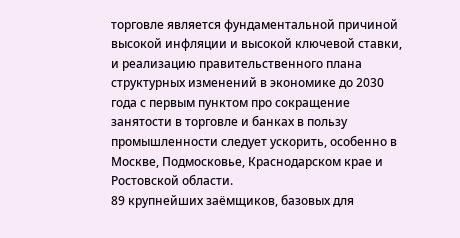торговле является фундаментальной причиной высокой инфляции и высокой ключевой ставки, и реализацию правительственного плана структурных изменений в экономике до 2030 года с первым пунктом про сокращение занятости в торговле и банках в пользу промышленности следует ускорить, особенно в Москве, Подмосковье, Краснодарском крае и Ростовской области.
89 крупнейших заёмщиков, базовых для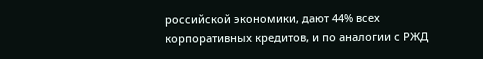российской экономики, дают 44% всех корпоративных кредитов, и по аналогии с РЖД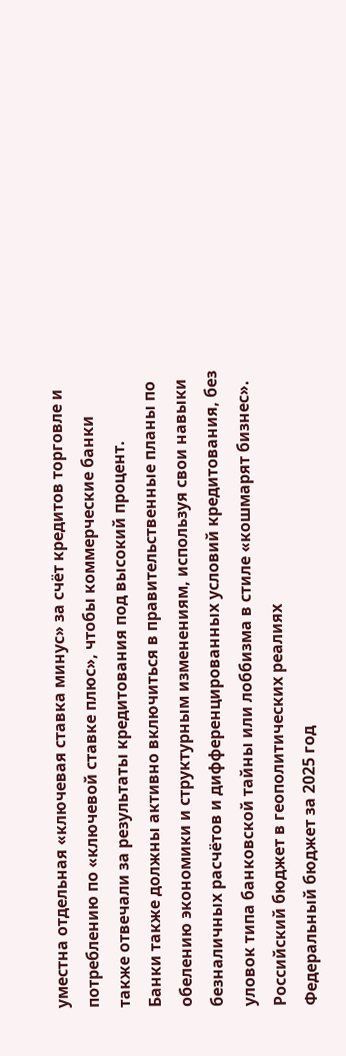уместна отдельная «ключевая ставка минус» за счёт кредитов торговле и потреблению по «ключевой ставке плюс», чтобы коммерческие банки также отвечали за результаты кредитования под высокий процент.
Банки также должны активно включиться в правительственные планы по обелению экономики и структурным изменениям, используя свои навыки безналичных расчётов и дифференцированных условий кредитования, без уловок типа банковской тайны или лоббизма в стиле «кошмарят бизнес».
Российский бюджет в геополитических реалиях
Федеральный бюджет за 2025 год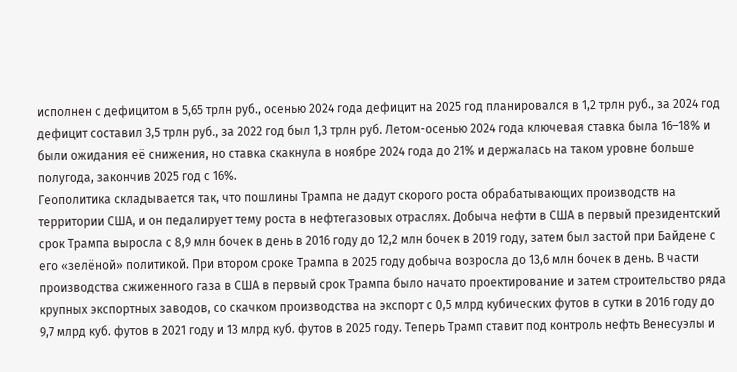исполнен с дефицитом в 5,65 трлн руб., осенью 2024 года дефицит на 2025 год планировался в 1,2 трлн руб., за 2024 год дефицит составил 3,5 трлн руб., за 2022 год был 1,3 трлн руб. Летом-осенью 2024 года ключевая ставка была 16–18% и были ожидания её снижения, но ставка скакнула в ноябре 2024 года до 21% и держалась на таком уровне больше полугода, закончив 2025 год с 16%.
Геополитика складывается так, что пошлины Трампа не дадут скорого роста обрабатывающих производств на территории США, и он педалирует тему роста в нефтегазовых отраслях. Добыча нефти в США в первый президентский срок Трампа выросла с 8,9 млн бочек в день в 2016 году до 12,2 млн бочек в 2019 году, затем был застой при Байдене с его «зелёной» политикой. При втором сроке Трампа в 2025 году добыча возросла до 13,6 млн бочек в день. В части производства сжиженного газа в США в первый срок Трампа было начато проектирование и затем строительство ряда крупных экспортных заводов, со скачком производства на экспорт с 0,5 млрд кубических футов в сутки в 2016 году до 9,7 млрд куб. футов в 2021 году и 13 млрд куб. футов в 2025 году. Теперь Трамп ставит под контроль нефть Венесуэлы и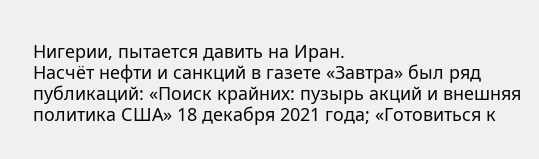Нигерии, пытается давить на Иран.
Насчёт нефти и санкций в газете «Завтра» был ряд публикаций: «Поиск крайних: пузырь акций и внешняя политика США» 18 декабря 2021 года; «Готовиться к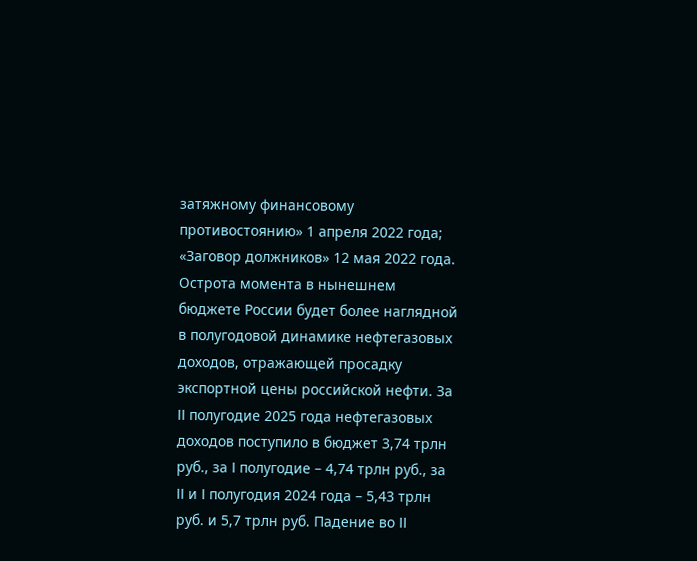затяжному финансовому противостоянию» 1 апреля 2022 года; «Заговор должников» 12 мая 2022 года.
Острота момента в нынешнем бюджете России будет более наглядной в полугодовой динамике нефтегазовых доходов, отражающей просадку экспортной цены российской нефти. За II полугодие 2025 года нефтегазовых доходов поступило в бюджет 3,74 трлн руб., за I полугодие – 4,74 трлн руб., за II и I полугодия 2024 года – 5,43 трлн руб. и 5,7 трлн руб. Падение во II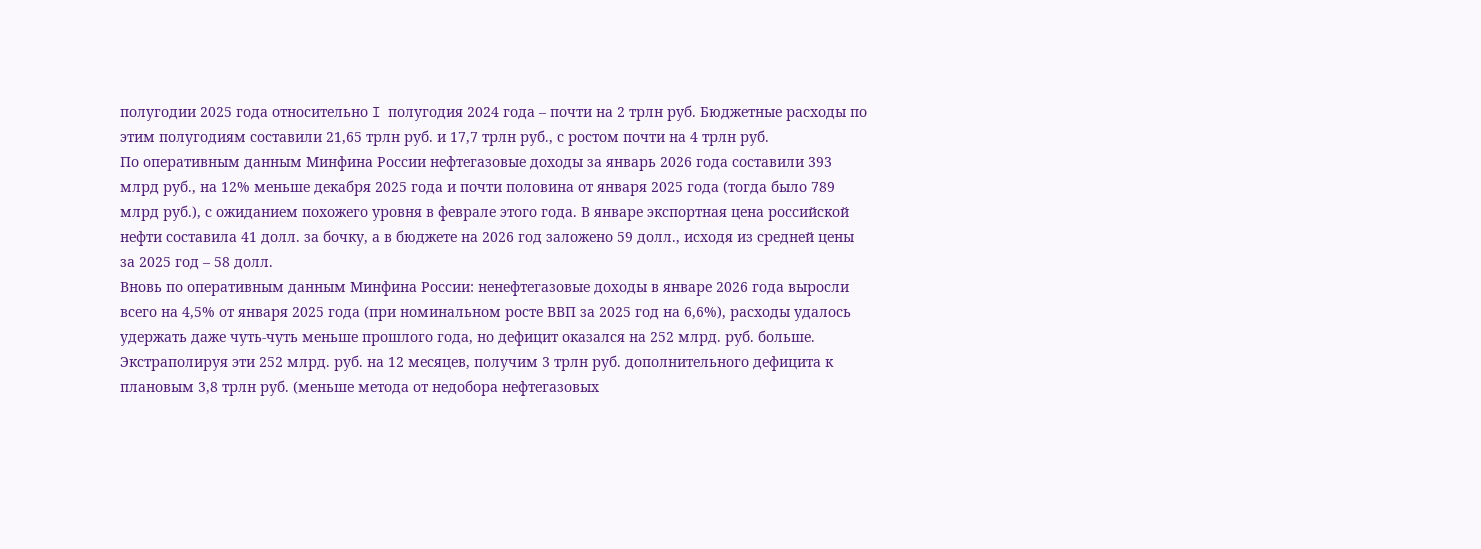полугодии 2025 года относительно I полугодия 2024 года – почти на 2 трлн руб. Бюджетные расходы по этим полугодиям составили 21,65 трлн руб. и 17,7 трлн руб., с ростом почти на 4 трлн руб.
По оперативным данным Минфина России нефтегазовые доходы за январь 2026 года составили 393 млрд руб., на 12% меньше декабря 2025 года и почти половина от января 2025 года (тогда было 789 млрд руб.), с ожиданием похожего уровня в феврале этого года. В январе экспортная цена российской нефти составила 41 долл. за бочку, а в бюджете на 2026 год заложено 59 долл., исходя из средней цены за 2025 год – 58 долл.
Вновь по оперативным данным Минфина России: ненефтегазовые доходы в январе 2026 года выросли всего на 4,5% от января 2025 года (при номинальном росте ВВП за 2025 год на 6,6%), расходы удалось удержать даже чуть-чуть меньше прошлого года, но дефицит оказался на 252 млрд. руб. больше. Экстраполируя эти 252 млрд. руб. на 12 месяцев, получим 3 трлн руб. дополнительного дефицита к плановым 3,8 трлн руб. (меньше метода от недобора нефтегазовых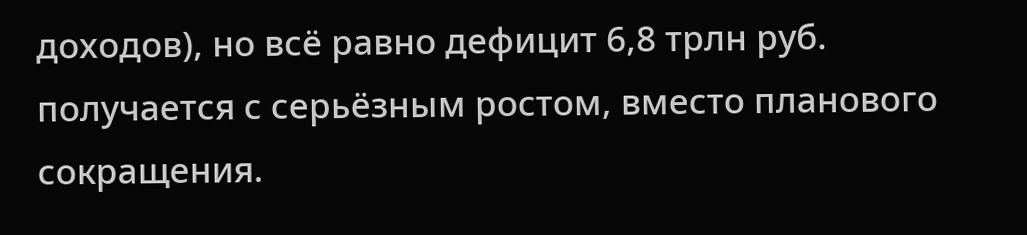доходов), но всё равно дефицит 6,8 трлн руб. получается с серьёзным ростом, вместо планового сокращения.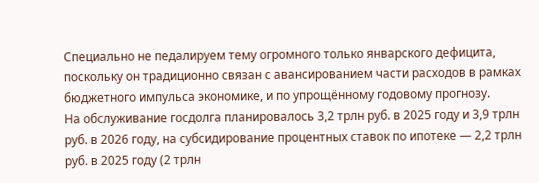Специально не педалируем тему огромного только январского дефицита, поскольку он традиционно связан с авансированием части расходов в рамках бюджетного импульса экономике, и по упрощённому годовому прогнозу.
На обслуживание госдолга планировалось 3,2 трлн руб. в 2025 году и 3,9 трлн руб. в 2026 году, на субсидирование процентных ставок по ипотеке — 2,2 трлн руб. в 2025 году (2 трлн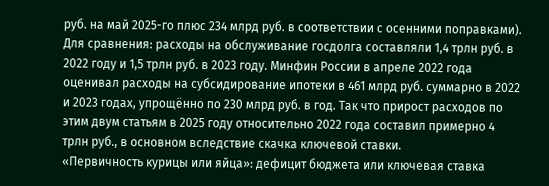руб. на май 2025-го плюс 234 млрд руб. в соответствии с осенними поправками).
Для сравнения: расходы на обслуживание госдолга составляли 1,4 трлн руб. в 2022 году и 1,5 трлн руб. в 2023 году. Минфин России в апреле 2022 года оценивал расходы на субсидирование ипотеки в 461 млрд руб. суммарно в 2022 и 2023 годах, упрощённо по 230 млрд руб. в год. Так что прирост расходов по этим двум статьям в 2025 году относительно 2022 года составил примерно 4 трлн руб., в основном вследствие скачка ключевой ставки.
«Первичность курицы или яйца»: дефицит бюджета или ключевая ставка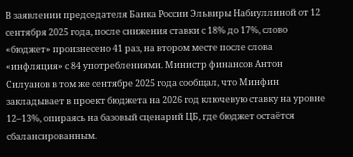В заявлении председателя Банка России Эльвиры Набиуллиной от 12 сентября 2025 года, после снижения ставки с 18% до 17%, слово «бюджет» произнесено 41 раз, на втором месте после слова «инфляция» с 84 употреблениями. Министр финансов Антон Силуанов в том же сентябре 2025 года сообщал, что Минфин закладывает в проект бюджета на 2026 год ключевую ставку на уровне 12–13%, опираясь на базовый сценарий ЦБ, где бюджет остаётся сбалансированным.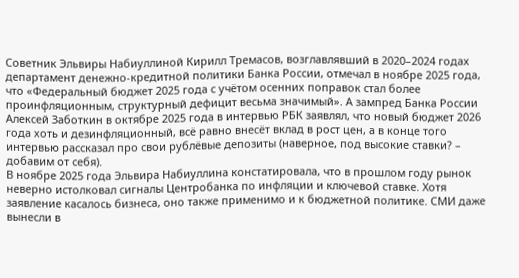Советник Эльвиры Набиуллиной Кирилл Тремасов, возглавлявший в 2020–2024 годах департамент денежно-кредитной политики Банка России, отмечал в ноябре 2025 года, что «Федеральный бюджет 2025 года с учётом осенних поправок стал более проинфляционным, структурный дефицит весьма значимый». А зампред Банка России Алексей Заботкин в октябре 2025 года в интервью РБК заявлял, что новый бюджет 2026 года хоть и дезинфляционный, всё равно внесёт вклад в рост цен, а в конце того интервью рассказал про свои рублёвые депозиты (наверное, под высокие ставки? – добавим от себя).
В ноябре 2025 года Эльвира Набиуллина констатировала, что в прошлом году рынок неверно истолковал сигналы Центробанка по инфляции и ключевой ставке. Хотя заявление касалось бизнеса, оно также применимо и к бюджетной политике. СМИ даже вынесли в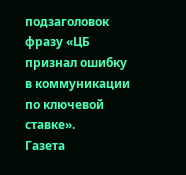подзаголовок фразу «ЦБ признал ошибку в коммуникации по ключевой ставке».
Газета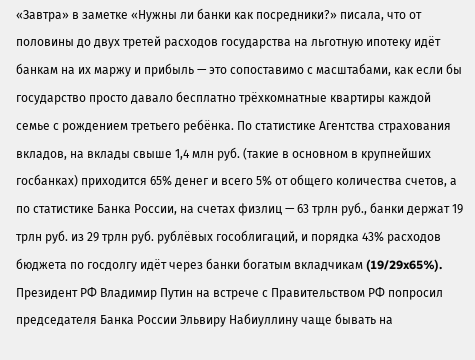«Завтра» в заметке «Нужны ли банки как посредники?» писала, что от половины до двух третей расходов государства на льготную ипотеку идёт банкам на их маржу и прибыль — это сопоставимо с масштабами, как если бы государство просто давало бесплатно трёхкомнатные квартиры каждой семье с рождением третьего ребёнка. По статистике Агентства страхования вкладов, на вклады свыше 1,4 млн руб. (такие в основном в крупнейших госбанках) приходится 65% денег и всего 5% от общего количества счетов, а по статистике Банка России, на счетах физлиц — 63 трлн руб., банки держат 19 трлн руб. из 29 трлн руб. рублёвых гособлигаций, и порядка 43% расходов бюджета по госдолгу идёт через банки богатым вкладчикам (19/29x65%).
Президент РФ Владимир Путин на встрече с Правительством РФ попросил председателя Банка России Эльвиру Набиуллину чаще бывать на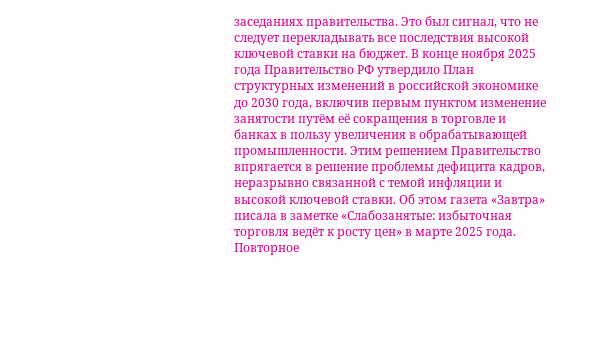заседаниях правительства. Это был сигнал, что не следует перекладывать все последствия высокой ключевой ставки на бюджет. В конце ноября 2025 года Правительство РФ утвердило План структурных изменений в российской экономике до 2030 года, включив первым пунктом изменение занятости путём её сокращения в торговле и банках в пользу увеличения в обрабатывающей промышленности. Этим решением Правительство впрягается в решение проблемы дефицита кадров, неразрывно связанной с темой инфляции и высокой ключевой ставки. Об этом газета «Завтра» писала в заметке «Слабозанятые: избыточная торговля ведёт к росту цен» в марте 2025 года.
Повторное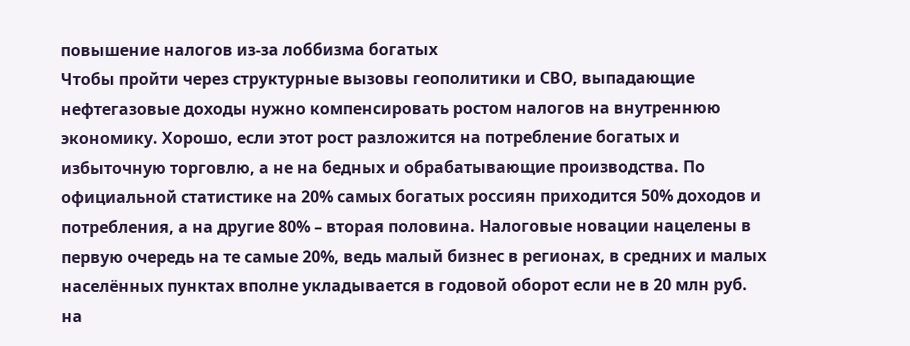повышение налогов из-за лоббизма богатых
Чтобы пройти через структурные вызовы геополитики и СВО, выпадающие нефтегазовые доходы нужно компенсировать ростом налогов на внутреннюю экономику. Хорошо, если этот рост разложится на потребление богатых и избыточную торговлю, а не на бедных и обрабатывающие производства. По официальной статистике на 20% самых богатых россиян приходится 50% доходов и потребления, а на другие 80% – вторая половина. Налоговые новации нацелены в первую очередь на те самые 20%, ведь малый бизнес в регионах, в средних и малых населённых пунктах вполне укладывается в годовой оборот если не в 20 млн руб. на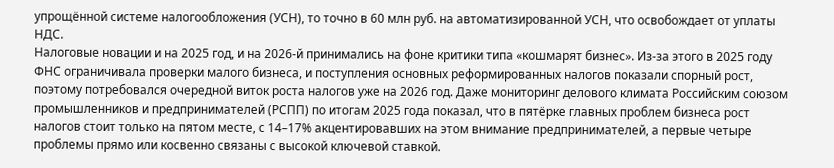упрощённой системе налогообложения (УСН), то точно в 60 млн руб. на автоматизированной УСН, что освобождает от уплаты НДС.
Налоговые новации и на 2025 год, и на 2026-й принимались на фоне критики типа «кошмарят бизнес». Из-за этого в 2025 году ФНС ограничивала проверки малого бизнеса, и поступления основных реформированных налогов показали спорный рост, поэтому потребовался очередной виток роста налогов уже на 2026 год. Даже мониторинг делового климата Российским союзом промышленников и предпринимателей (РСПП) по итогам 2025 года показал, что в пятёрке главных проблем бизнеса рост налогов стоит только на пятом месте, с 14–17% акцентировавших на этом внимание предпринимателей, а первые четыре проблемы прямо или косвенно связаны с высокой ключевой ставкой.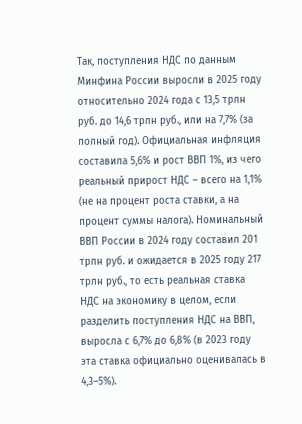Так, поступления НДС по данным Минфина России выросли в 2025 году относительно 2024 года с 13,5 трлн руб. до 14,6 трлн руб., или на 7,7% (за полный год). Официальная инфляция составила 5,6% и рост ВВП 1%, из чего реальный прирост НДС – всего на 1,1% (не на процент роста ставки, а на процент суммы налога). Номинальный ВВП России в 2024 году составил 201 трлн руб. и ожидается в 2025 году 217 трлн руб., то есть реальная ставка НДС на экономику в целом, если разделить поступления НДС на ВВП, выросла с 6,7% до 6,8% (в 2023 году эта ставка официально оценивалась в 4,3–5%).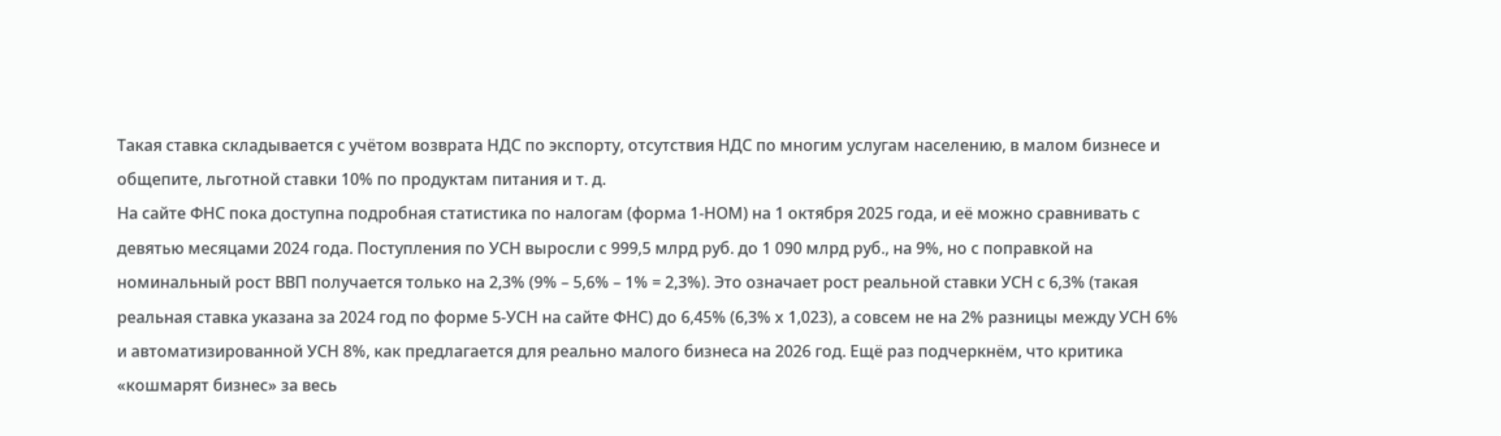Такая ставка складывается с учётом возврата НДС по экспорту, отсутствия НДС по многим услугам населению, в малом бизнесе и общепите, льготной ставки 10% по продуктам питания и т. д.
На сайте ФНС пока доступна подробная статистика по налогам (форма 1-НОМ) на 1 октября 2025 года, и её можно сравнивать с девятью месяцами 2024 года. Поступления по УСН выросли с 999,5 млрд руб. до 1 090 млрд руб., на 9%, но с поправкой на номинальный рост ВВП получается только на 2,3% (9% – 5,6% – 1% = 2,3%). Это означает рост реальной ставки УСН с 6,3% (такая реальная ставка указана за 2024 год по форме 5-УСН на сайте ФНС) до 6,45% (6,3% х 1,023), а совсем не на 2% разницы между УСН 6% и автоматизированной УСН 8%, как предлагается для реально малого бизнеса на 2026 год. Ещё раз подчеркнём, что критика «кошмарят бизнес» за весь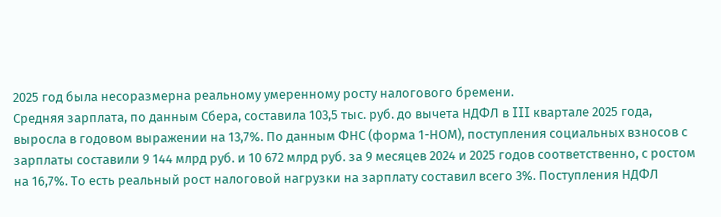2025 год была несоразмерна реальному умеренному росту налогового бремени.
Средняя зарплата, по данным Сбера, составила 103,5 тыс. руб. до вычета НДФЛ в III квартале 2025 года, выросла в годовом выражении на 13,7%. По данным ФНС (форма 1-НОМ), поступления социальных взносов с зарплаты составили 9 144 млрд руб. и 10 672 млрд руб. за 9 месяцев 2024 и 2025 годов соответственно, с ростом на 16,7%. То есть реальный рост налоговой нагрузки на зарплату составил всего 3%. Поступления НДФЛ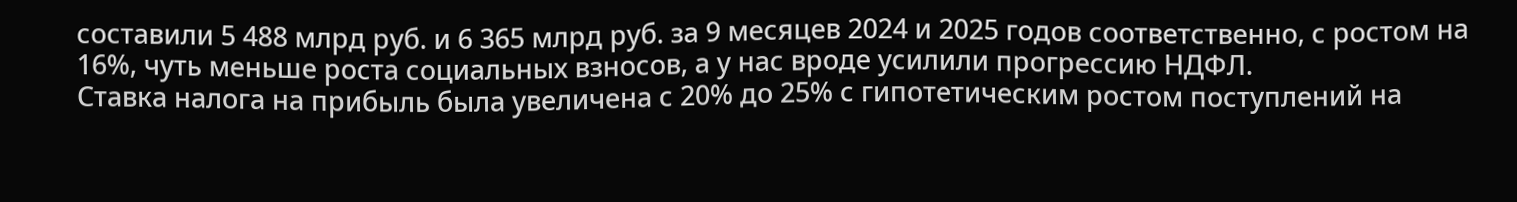составили 5 488 млрд руб. и 6 365 млрд руб. за 9 месяцев 2024 и 2025 годов соответственно, с ростом на 16%, чуть меньше роста социальных взносов, а у нас вроде усилили прогрессию НДФЛ.
Ставка налога на прибыль была увеличена с 20% до 25% с гипотетическим ростом поступлений на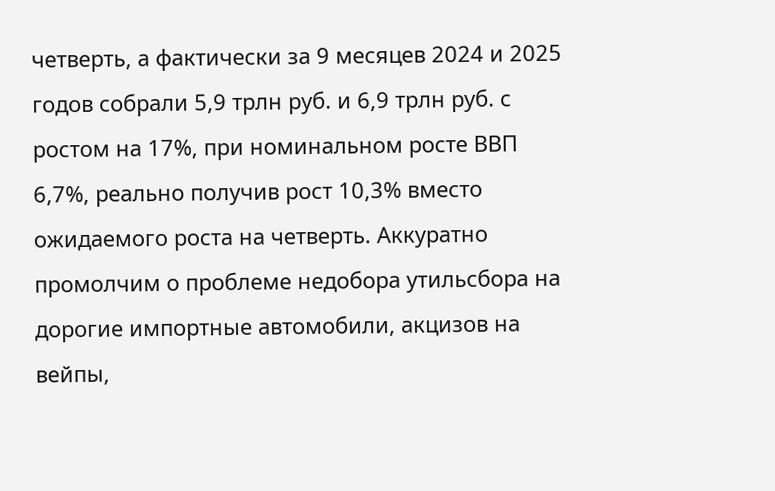четверть, а фактически за 9 месяцев 2024 и 2025 годов собрали 5,9 трлн руб. и 6,9 трлн руб. с ростом на 17%, при номинальном росте ВВП 6,7%, реально получив рост 10,3% вместо ожидаемого роста на четверть. Аккуратно промолчим о проблеме недобора утильсбора на дорогие импортные автомобили, акцизов на вейпы,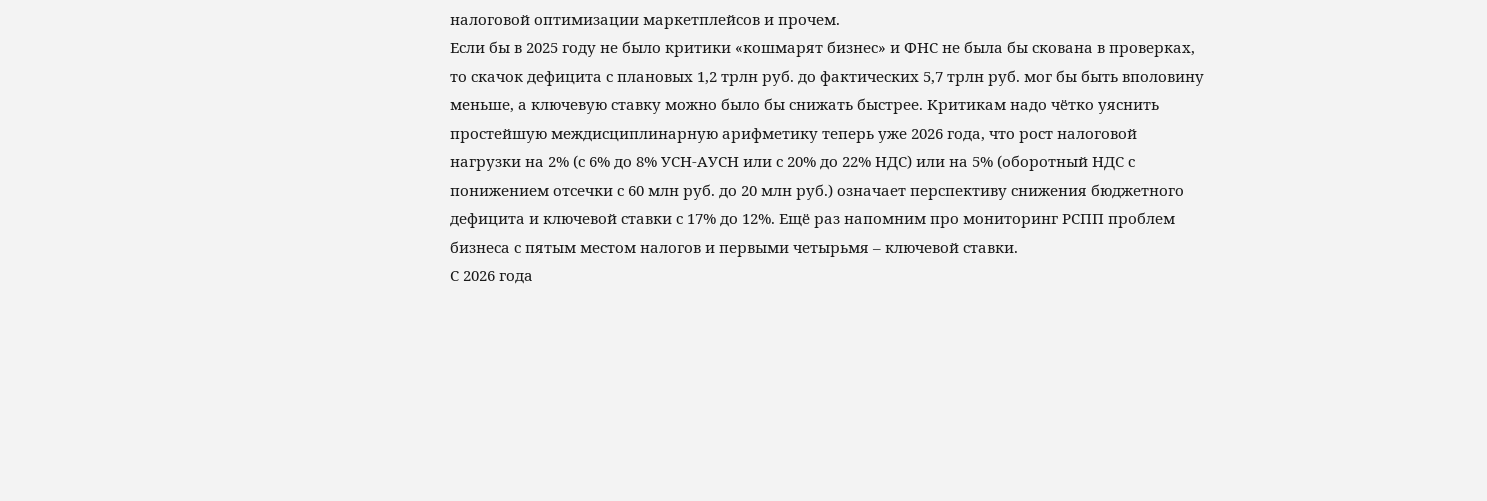налоговой оптимизации маркетплейсов и прочем.
Если бы в 2025 году не было критики «кошмарят бизнес» и ФНС не была бы скована в проверках, то скачок дефицита с плановых 1,2 трлн руб. до фактических 5,7 трлн руб. мог бы быть вполовину меньше, а ключевую ставку можно было бы снижать быстрее. Критикам надо чётко уяснить простейшую междисциплинарную арифметику теперь уже 2026 года, что рост налоговой нагрузки на 2% (с 6% до 8% УСН-АУСН или с 20% до 22% НДС) или на 5% (оборотный НДС с понижением отсечки с 60 млн руб. до 20 млн руб.) означает перспективу снижения бюджетного дефицита и ключевой ставки с 17% до 12%. Ещё раз напомним про мониторинг РСПП проблем бизнеса с пятым местом налогов и первыми четырьмя – ключевой ставки.
С 2026 года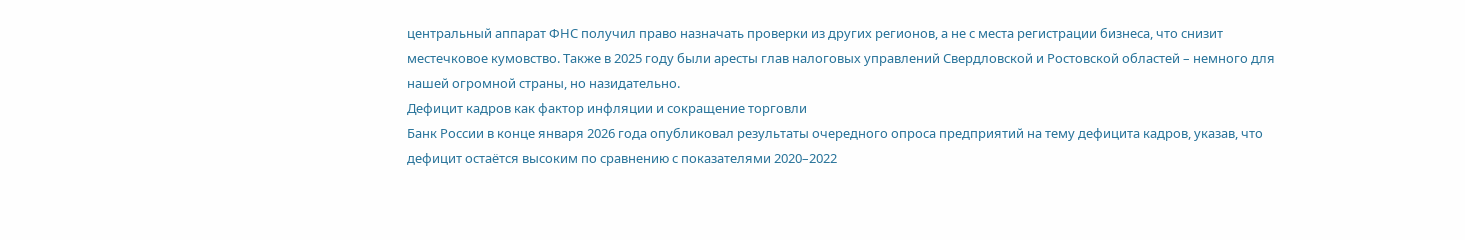центральный аппарат ФНС получил право назначать проверки из других регионов, а не с места регистрации бизнеса, что снизит местечковое кумовство. Также в 2025 году были аресты глав налоговых управлений Свердловской и Ростовской областей – немного для нашей огромной страны, но назидательно.
Дефицит кадров как фактор инфляции и сокращение торговли
Банк России в конце января 2026 года опубликовал результаты очередного опроса предприятий на тему дефицита кадров, указав, что дефицит остаётся высоким по сравнению с показателями 2020–2022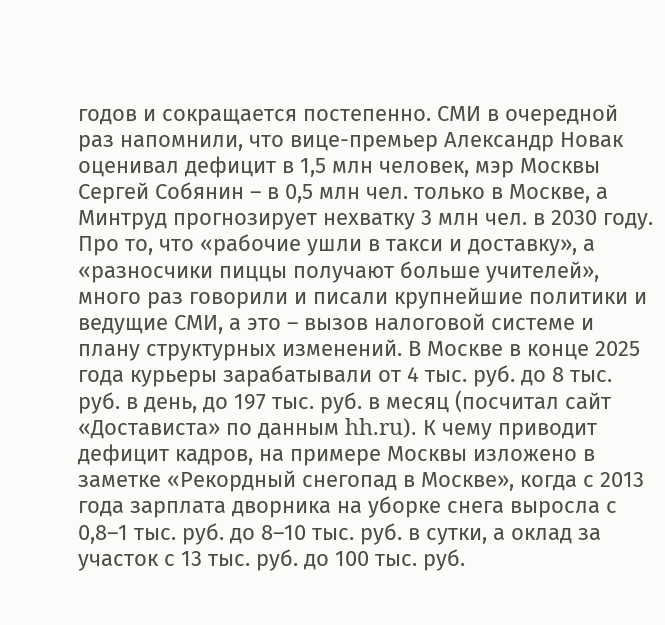годов и сокращается постепенно. СМИ в очередной раз напомнили, что вице-премьер Александр Новак оценивал дефицит в 1,5 млн человек, мэр Москвы Сергей Собянин – в 0,5 млн чел. только в Москве, а Минтруд прогнозирует нехватку 3 млн чел. в 2030 году.
Про то, что «рабочие ушли в такси и доставку», а «разносчики пиццы получают больше учителей», много раз говорили и писали крупнейшие политики и ведущие СМИ, а это – вызов налоговой системе и плану структурных изменений. В Москве в конце 2025 года курьеры зарабатывали от 4 тыс. руб. до 8 тыс. руб. в день, до 197 тыс. руб. в месяц (посчитал сайт «Достависта» по данным hh.ru). К чему приводит дефицит кадров, на примере Москвы изложено в заметке «Рекордный снегопад в Москве», когда с 2013 года зарплата дворника на уборке снега выросла с 0,8–1 тыс. руб. до 8–10 тыс. руб. в сутки, а оклад за участок с 13 тыс. руб. до 100 тыс. руб.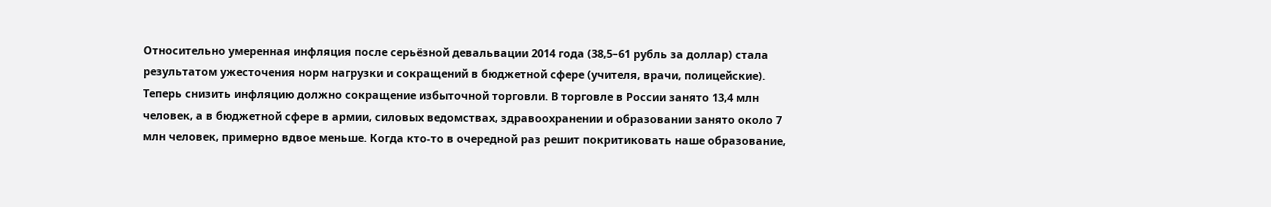Относительно умеренная инфляция после серьёзной девальвации 2014 года (38,5–61 рубль за доллар) стала результатом ужесточения норм нагрузки и сокращений в бюджетной сфере (учителя, врачи, полицейские). Теперь снизить инфляцию должно сокращение избыточной торговли. В торговле в России занято 13,4 млн человек, а в бюджетной сфере в армии, силовых ведомствах, здравоохранении и образовании занято около 7 млн человек, примерно вдвое меньше. Когда кто-то в очередной раз решит покритиковать наше образование,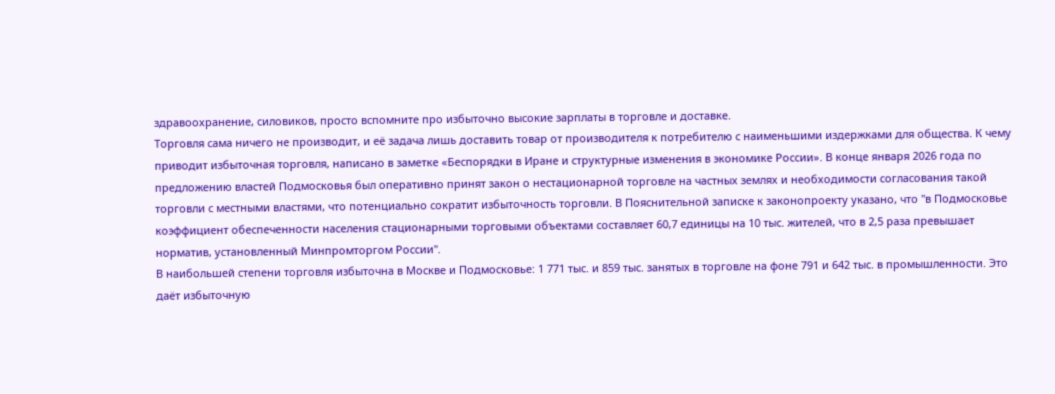здравоохранение, силовиков, просто вспомните про избыточно высокие зарплаты в торговле и доставке.
Торговля сама ничего не производит, и её задача лишь доставить товар от производителя к потребителю с наименьшими издержками для общества. К чему приводит избыточная торговля, написано в заметке «Беспорядки в Иране и структурные изменения в экономике России». В конце января 2026 года по предложению властей Подмосковья был оперативно принят закон о нестационарной торговле на частных землях и необходимости согласования такой торговли с местными властями, что потенциально сократит избыточность торговли. В Пояснительной записке к законопроекту указано, что "в Подмосковье коэффициент обеспеченности населения стационарными торговыми объектами составляет 60,7 единицы на 10 тыс. жителей, что в 2,5 раза превышает норматив, установленный Минпромторгом России".
В наибольшей степени торговля избыточна в Москве и Подмосковье: 1 771 тыс. и 859 тыс. занятых в торговле на фоне 791 и 642 тыс. в промышленности. Это даёт избыточную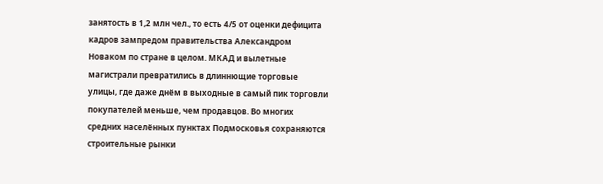занятость в 1,2 млн чел., то есть 4/5 от оценки дефицита кадров зампредом правительства Александром Новаком по стране в целом. МКАД и вылетные магистрали превратились в длиннющие торговые улицы, где даже днём в выходные в самый пик торговли покупателей меньше, чем продавцов. Во многих средних населённых пунктах Подмосковья сохраняются строительные рынки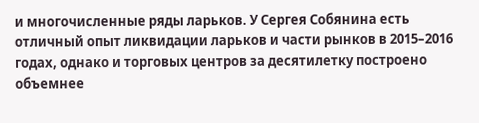и многочисленные ряды ларьков. У Сергея Собянина есть отличный опыт ликвидации ларьков и части рынков в 2015–2016 годах, однако и торговых центров за десятилетку построено объемнее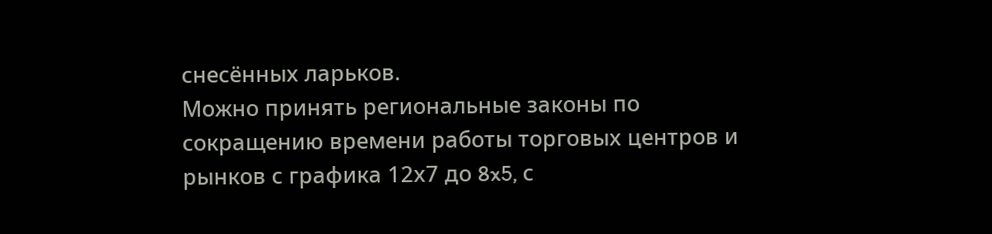снесённых ларьков.
Можно принять региональные законы по сокращению времени работы торговых центров и рынков с графика 12х7 до 8x5, с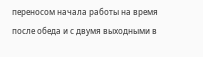переносом начала работы на время после обеда и с двумя выходными в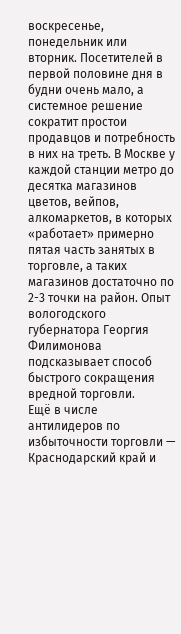воскресенье, понедельник или вторник. Посетителей в первой половине дня в будни очень мало, а системное решение сократит простои продавцов и потребность в них на треть. В Москве у каждой станции метро до десятка магазинов цветов, вейпов, алкомаркетов, в которых «работает» примерно пятая часть занятых в торговле, а таких магазинов достаточно по 2-3 точки на район. Опыт вологодского губернатора Георгия Филимонова подсказывает способ быстрого сокращения вредной торговли.
Ещё в числе антилидеров по избыточности торговли — Краснодарский край и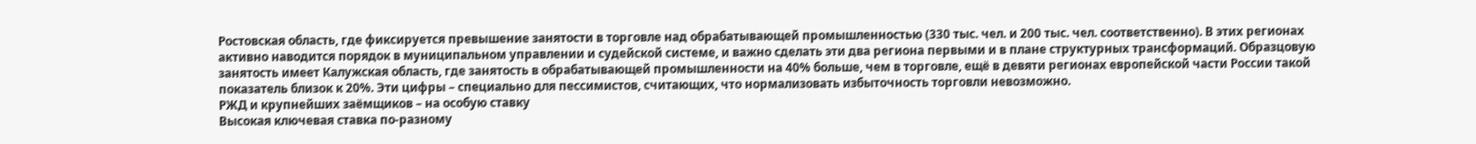Ростовская область, где фиксируется превышение занятости в торговле над обрабатывающей промышленностью (330 тыс. чел. и 200 тыс. чел. соответственно). В этих регионах активно наводится порядок в муниципальном управлении и судейской системе, и важно сделать эти два региона первыми и в плане структурных трансформаций. Образцовую занятость имеет Калужская область, где занятость в обрабатывающей промышленности на 40% больше, чем в торговле, ещё в девяти регионах европейской части России такой показатель близок к 20%. Эти цифры – специально для пессимистов, считающих, что нормализовать избыточность торговли невозможно.
РЖД и крупнейших заёмщиков – на особую ставку
Высокая ключевая ставка по-разному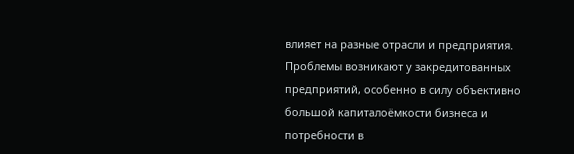влияет на разные отрасли и предприятия. Проблемы возникают у закредитованных предприятий, особенно в силу объективно большой капиталоёмкости бизнеса и потребности в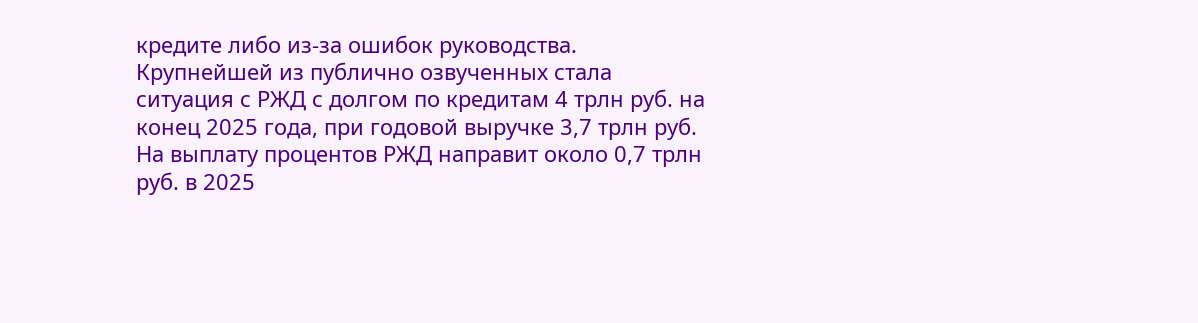кредите либо из-за ошибок руководства.
Крупнейшей из публично озвученных стала ситуация с РЖД с долгом по кредитам 4 трлн руб. на конец 2025 года, при годовой выручке 3,7 трлн руб. На выплату процентов РЖД направит около 0,7 трлн руб. в 2025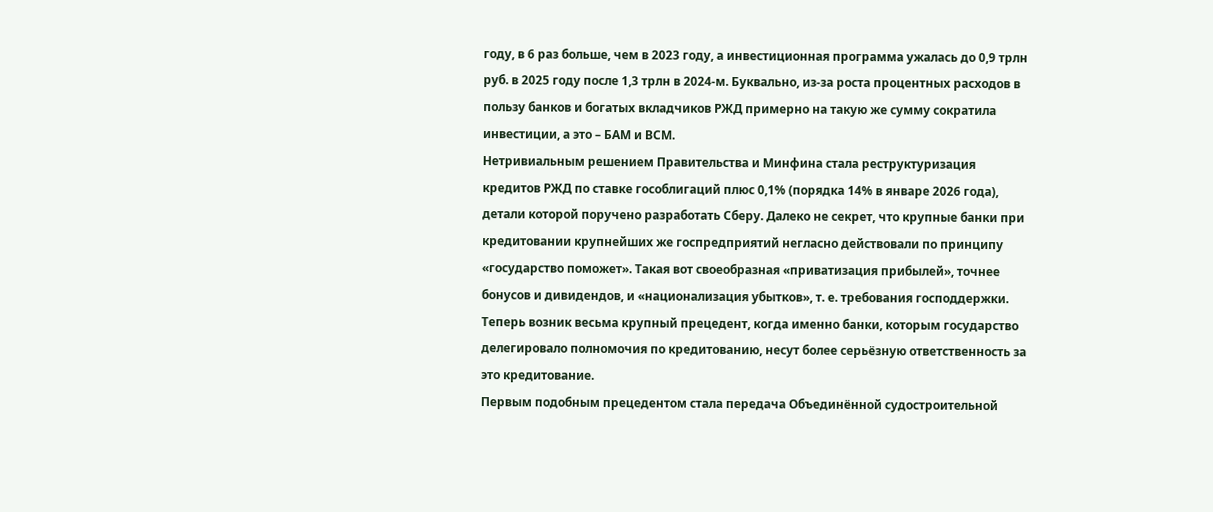году, в 6 раз больше, чем в 2023 году, а инвестиционная программа ужалась до 0,9 трлн руб. в 2025 году после 1,3 трлн в 2024-м. Буквально, из-за роста процентных расходов в пользу банков и богатых вкладчиков РЖД примерно на такую же сумму сократила инвестиции, а это – БАМ и ВСМ.
Нетривиальным решением Правительства и Минфина стала реструктуризация кредитов РЖД по ставке гособлигаций плюс 0,1% (порядка 14% в январе 2026 года), детали которой поручено разработать Сберу. Далеко не секрет, что крупные банки при кредитовании крупнейших же госпредприятий негласно действовали по принципу «государство поможет». Такая вот своеобразная «приватизация прибылей», точнее бонусов и дивидендов, и «национализация убытков», т. е. требования господдержки. Теперь возник весьма крупный прецедент, когда именно банки, которым государство делегировало полномочия по кредитованию, несут более серьёзную ответственность за это кредитование.
Первым подобным прецедентом стала передача Объединённой судостроительной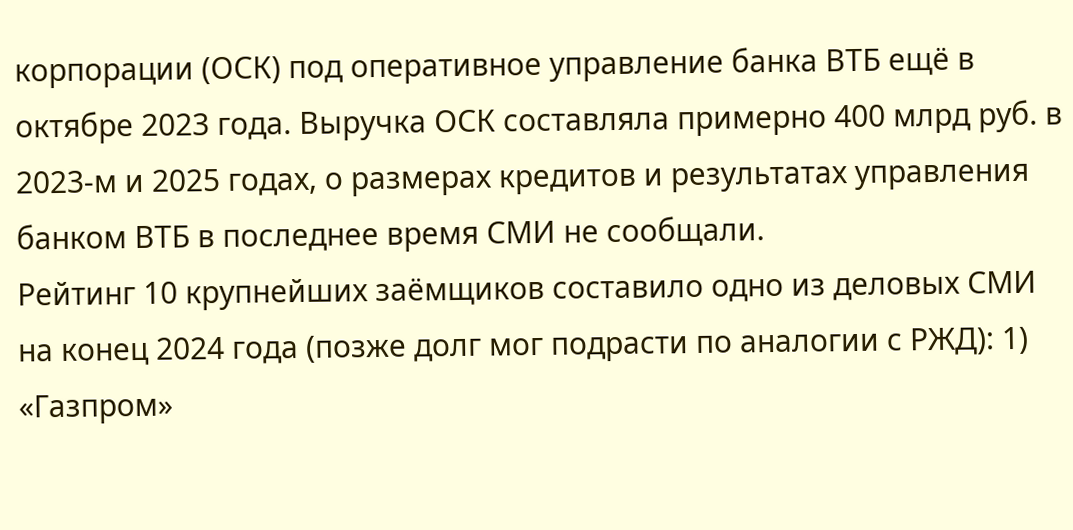корпорации (ОСК) под оперативное управление банка ВТБ ещё в октябре 2023 года. Выручка ОСК составляла примерно 400 млрд руб. в 2023-м и 2025 годах, о размерах кредитов и результатах управления банком ВТБ в последнее время СМИ не сообщали.
Рейтинг 10 крупнейших заёмщиков составило одно из деловых СМИ на конец 2024 года (позже долг мог подрасти по аналогии с РЖД): 1) «Газпром»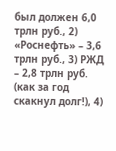был должен 6,0 трлн руб., 2) «Роснефть» – 3,6 трлн руб., 3) РЖД – 2,8 трлн руб. (как за год скакнул долг!), 4)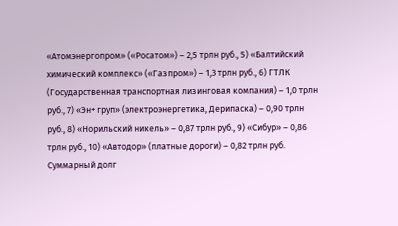«Атомэнергопром» («Росатом») – 2,5 трлн руб., 5) «Балтийский химический комплекс» («Газпром») – 1,3 трлн руб., 6) ГТЛК (Государственная транспортная лизинговая компания) – 1,0 трлн руб., 7) «Эн+ груп» (электроэнергетика, Дерипаска) – 0,90 трлн руб., 8) «Норильский никель» – 0,87 трлн руб., 9) «Сибур» – 0,86 трлн руб., 10) «Автодор» (платные дороги) – 0,82 трлн руб. Суммарный долг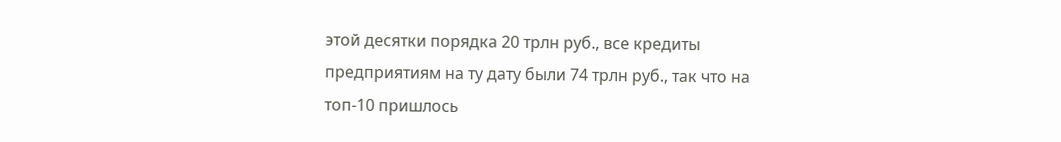этой десятки порядка 20 трлн руб., все кредиты предприятиям на ту дату были 74 трлн руб., так что на топ-10 пришлось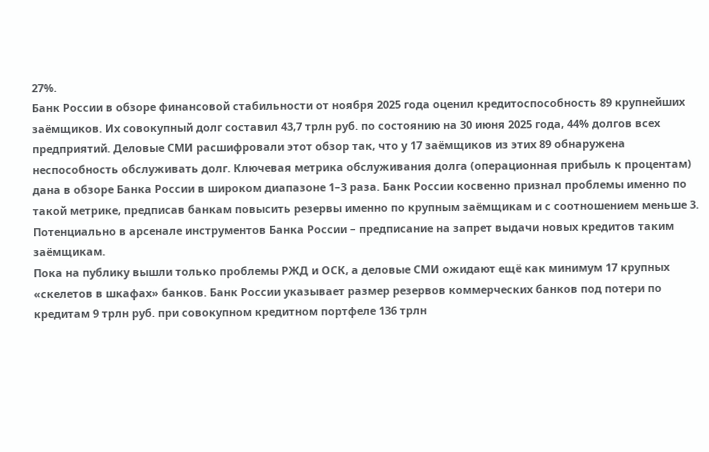27%.
Банк России в обзоре финансовой стабильности от ноября 2025 года оценил кредитоспособность 89 крупнейших заёмщиков. Их совокупный долг составил 43,7 трлн руб. по состоянию на 30 июня 2025 года, 44% долгов всех предприятий. Деловые СМИ расшифровали этот обзор так, что у 17 заёмщиков из этих 89 обнаружена неспособность обслуживать долг. Ключевая метрика обслуживания долга (операционная прибыль к процентам) дана в обзоре Банка России в широком диапазоне 1–3 раза. Банк России косвенно признал проблемы именно по такой метрике, предписав банкам повысить резервы именно по крупным заёмщикам и с соотношением меньше 3. Потенциально в арсенале инструментов Банка России – предписание на запрет выдачи новых кредитов таким заёмщикам.
Пока на публику вышли только проблемы РЖД и ОСК, а деловые СМИ ожидают ещё как минимум 17 крупных «скелетов в шкафах» банков. Банк России указывает размер резервов коммерческих банков под потери по кредитам 9 трлн руб. при совокупном кредитном портфеле 136 трлн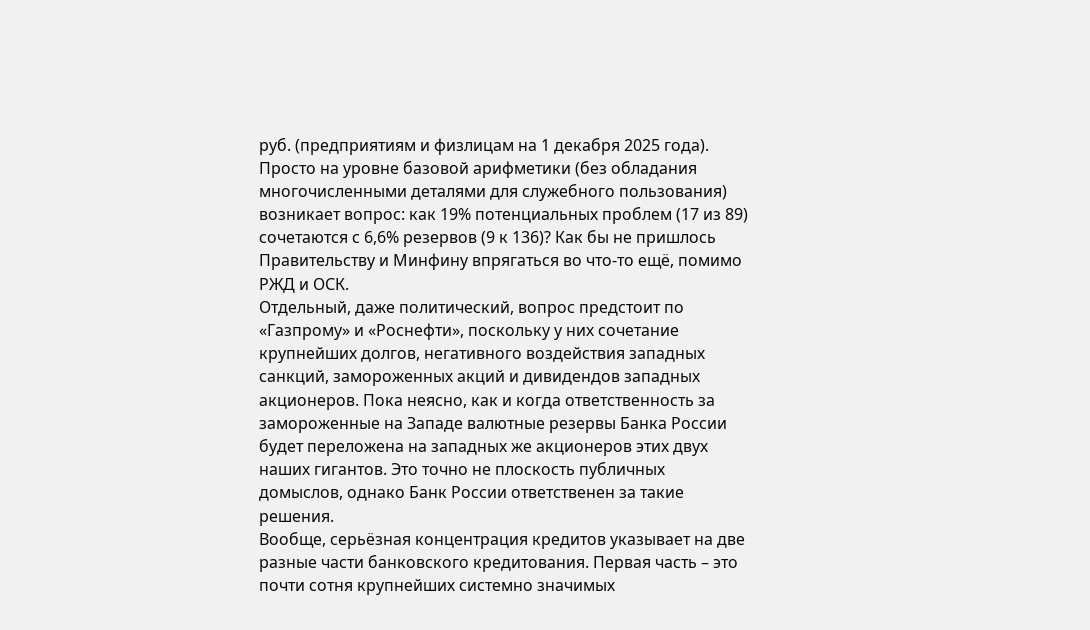руб. (предприятиям и физлицам на 1 декабря 2025 года). Просто на уровне базовой арифметики (без обладания многочисленными деталями для служебного пользования) возникает вопрос: как 19% потенциальных проблем (17 из 89) сочетаются с 6,6% резервов (9 к 136)? Как бы не пришлось Правительству и Минфину впрягаться во что-то ещё, помимо РЖД и ОСК.
Отдельный, даже политический, вопрос предстоит по «Газпрому» и «Роснефти», поскольку у них сочетание крупнейших долгов, негативного воздействия западных санкций, замороженных акций и дивидендов западных акционеров. Пока неясно, как и когда ответственность за замороженные на Западе валютные резервы Банка России будет переложена на западных же акционеров этих двух наших гигантов. Это точно не плоскость публичных домыслов, однако Банк России ответственен за такие решения.
Вообще, серьёзная концентрация кредитов указывает на две разные части банковского кредитования. Первая часть – это почти сотня крупнейших системно значимых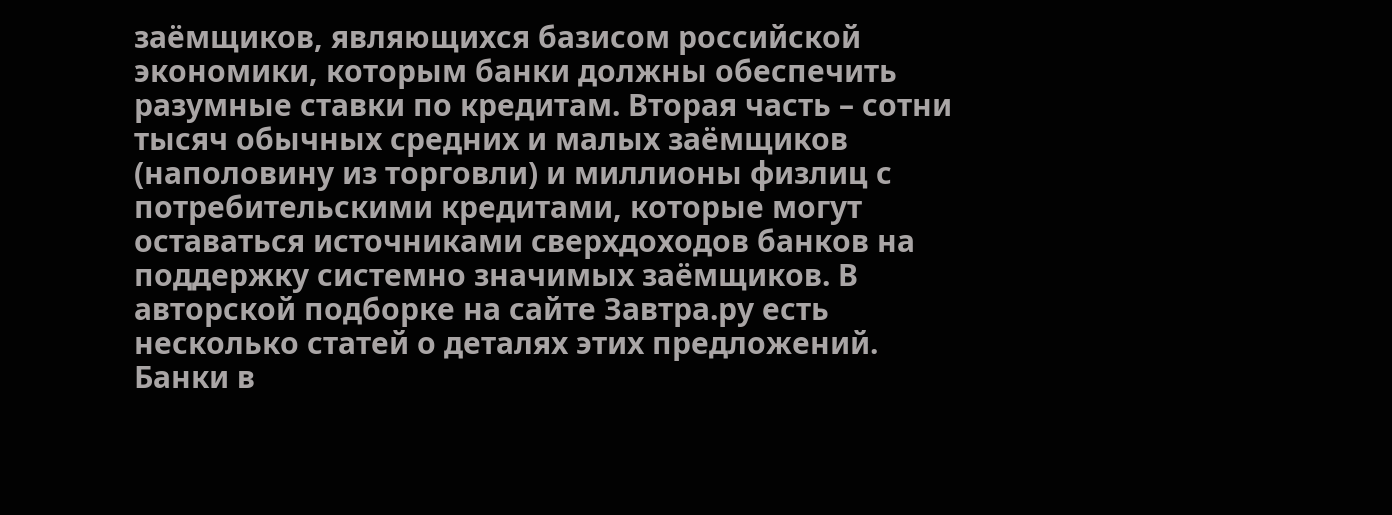заёмщиков, являющихся базисом российской экономики, которым банки должны обеспечить разумные ставки по кредитам. Вторая часть – сотни тысяч обычных средних и малых заёмщиков (наполовину из торговли) и миллионы физлиц с потребительскими кредитами, которые могут оставаться источниками сверхдоходов банков на поддержку системно значимых заёмщиков. В авторской подборке на сайте Завтра.ру есть несколько статей о деталях этих предложений.
Банки в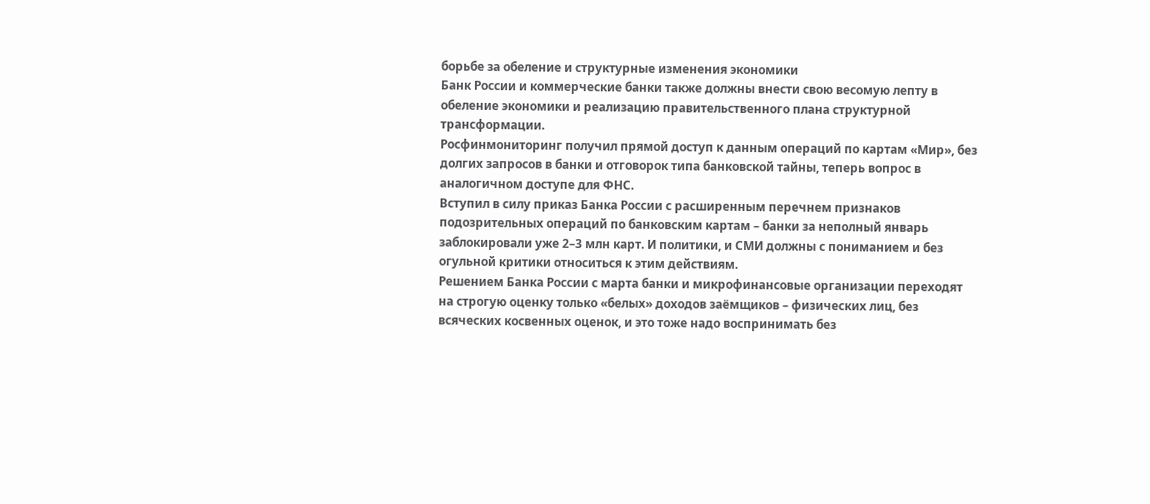борьбе за обеление и структурные изменения экономики
Банк России и коммерческие банки также должны внести свою весомую лепту в обеление экономики и реализацию правительственного плана структурной трансформации.
Росфинмониторинг получил прямой доступ к данным операций по картам «Мир», без долгих запросов в банки и отговорок типа банковской тайны, теперь вопрос в аналогичном доступе для ФНС.
Вступил в силу приказ Банка России с расширенным перечнем признаков подозрительных операций по банковским картам – банки за неполный январь заблокировали уже 2–3 млн карт. И политики, и СМИ должны с пониманием и без огульной критики относиться к этим действиям.
Решением Банка России с марта банки и микрофинансовые организации переходят на строгую оценку только «белых» доходов заёмщиков – физических лиц, без всяческих косвенных оценок, и это тоже надо воспринимать без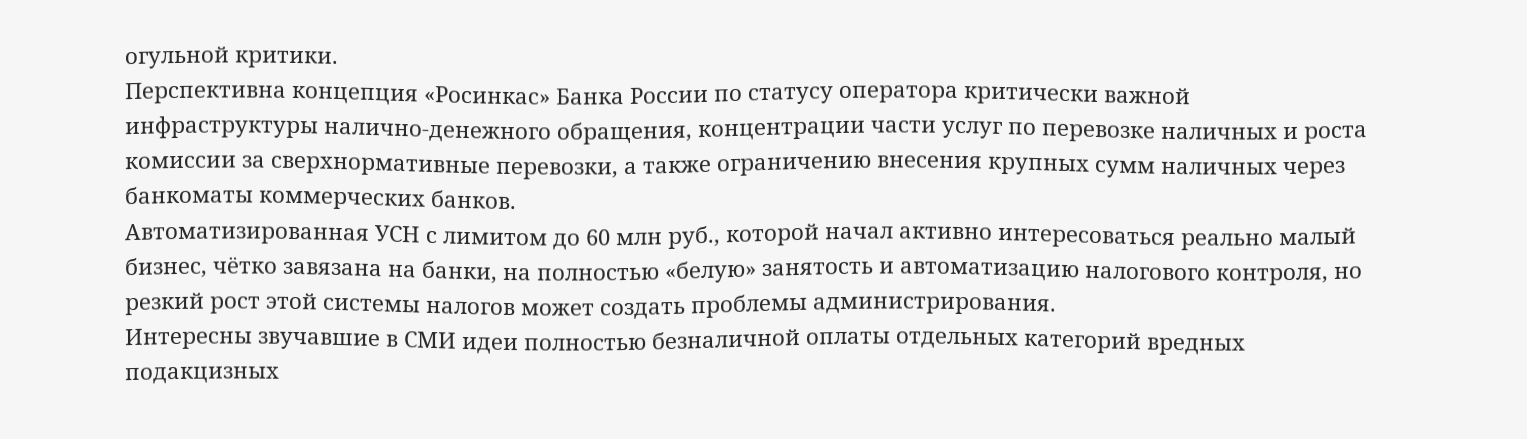огульной критики.
Перспективна концепция «Росинкас» Банка России по статусу оператора критически важной инфраструктуры налично-денежного обращения, концентрации части услуг по перевозке наличных и роста комиссии за сверхнормативные перевозки, а также ограничению внесения крупных сумм наличных через банкоматы коммерческих банков.
Автоматизированная УСН с лимитом до 60 млн руб., которой начал активно интересоваться реально малый бизнес, чётко завязана на банки, на полностью «белую» занятость и автоматизацию налогового контроля, но резкий рост этой системы налогов может создать проблемы администрирования.
Интересны звучавшие в СМИ идеи полностью безналичной оплаты отдельных категорий вредных подакцизных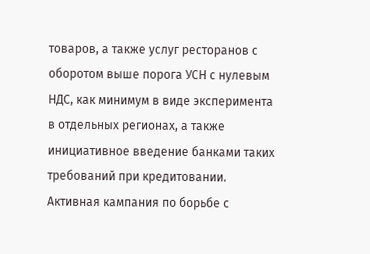товаров, а также услуг ресторанов с оборотом выше порога УСН с нулевым НДС, как минимум в виде эксперимента в отдельных регионах, а также инициативное введение банками таких требований при кредитовании.
Активная кампания по борьбе с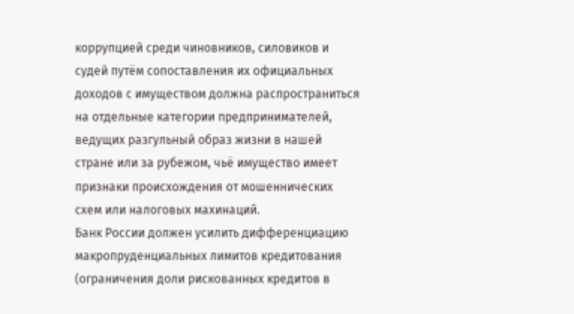коррупцией среди чиновников, силовиков и судей путём сопоставления их официальных доходов с имуществом должна распространиться на отдельные категории предпринимателей, ведущих разгульный образ жизни в нашей стране или за рубежом, чьё имущество имеет признаки происхождения от мошеннических схем или налоговых махинаций.
Банк России должен усилить дифференциацию макропруденциальных лимитов кредитования (ограничения доли рискованных кредитов в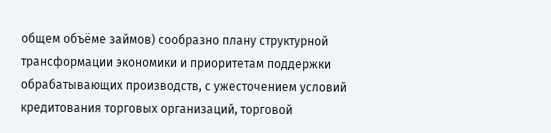общем объёме займов) сообразно плану структурной трансформации экономики и приоритетам поддержки обрабатывающих производств, с ужесточением условий кредитования торговых организаций, торговой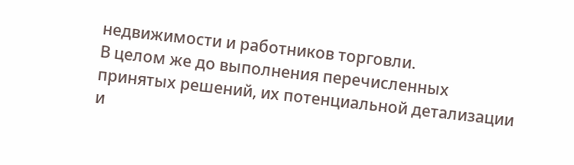недвижимости и работников торговли.
В целом же до выполнения перечисленных принятых решений, их потенциальной детализации и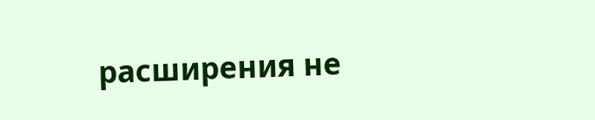расширения не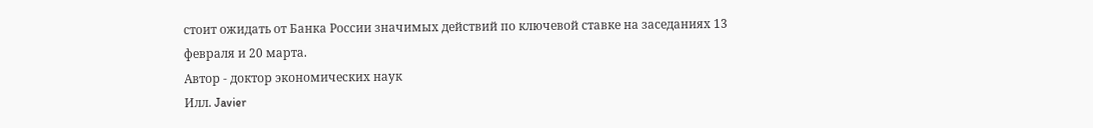стоит ожидать от Банка России значимых действий по ключевой ставке на заседаниях 13 февраля и 20 марта.
Автор - доктор экономических наук
Илл. Javier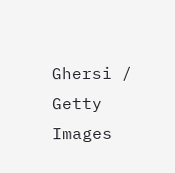Ghersi / Getty Images